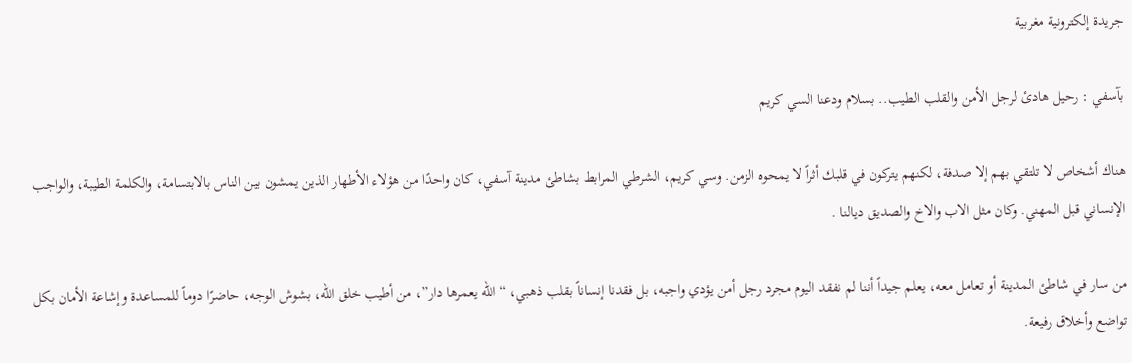جريدة إلكترونية مغربية

بآسفي : رحيل هادئ لرجل الأمن والقلب الطيب.. بسلام ودعنا السي كريم

هناك أشخاص لا تلتقي بهم إلا صدفة، لكنهم يتركون في قلبك أثراً لا يمحوه الزمن. وسي كريم، الشرطي المرابط بشاطئ مدينة آسفي، كان واحدًا من هؤلاء الأطهار الذين يمشون بين الناس بالابتسامة، والكلمة الطيبة، والواجب الإنساني قبل المهني. وكان مثل الاب والاخ والصديق ديالنا .

من سار في شاطئ المدينة أو تعامل معه، يعلم جيداً أننا لم نفقد اليوم مجرد رجل أمن يؤدي واجبه، بل فقدنا إنساناً بقلب ذهبي، “الله يعمرها دار”، من أطيب خلق الله، بشوش الوجه، حاضرًا دوماً للمساعدة وإشاعة الأمان بكل تواضع وأخلاق رفيعة.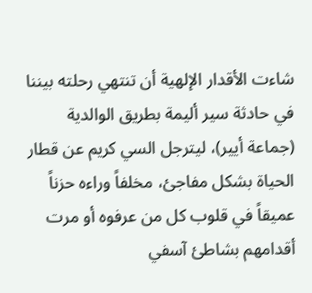شاءت الأقدار الإلهية أن تنتهي رحلته بيننا في حادثة سير أليمة بطريق الوالدية (جماعة أيير)، ليترجل السي كريم عن قطار الحياة بشكل مفاجئ، مخلفاً وراءه حزناً عميقاً في قلوب كل من عرفوه أو مرت أقدامهم بشاطئ آسفي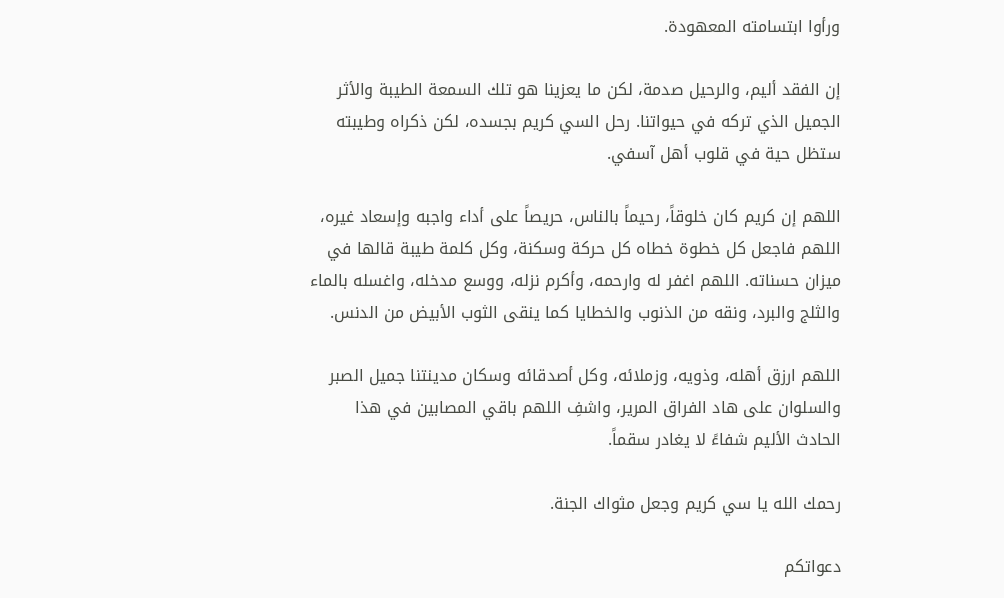ورأوا ابتسامته المعهودة.

إن الفقد أليم، والرحيل صدمة، لكن ما يعزينا هو تلك السمعة الطيبة والأثر الجميل الذي تركه في حيواتنا. رحل السي كريم بجسده، لكن ذكراه وطيبته ستظل حية في قلوب أهل آسفي.

اللهم إن كريم كان خلوقاً، رحيماً بالناس، حريصاً على أداء واجبه وإسعاد غيره، اللهم فاجعل كل خطوة خطاه كل حركة وسكنة، وكل كلمة طيبة قالها في ميزان حسناته. اللهم اغفر له وارحمه، وأكرم نزله، ووسع مدخله، واغسله بالماء والثلج والبرد، ونقه من الذنوب والخطايا كما ينقى الثوب الأبيض من الدنس.

اللهم ارزق أهله، وذويه، وزملائه، وكل أصدقائه وسكان مدينتنا جميل الصبر والسلوان على هاد الفراق المرير، واشفِ اللهم باقي المصابين في هذا الحادث الأليم شفاءً لا يغادر سقماً.

رحمك الله يا سي كريم وجعل مثواك الجنة.

دعواتكم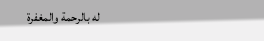له بالرحمة والمغفرة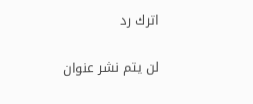اترك رد

لن يتم نشر عنوان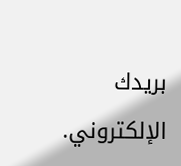بريدك الإلكتروني.